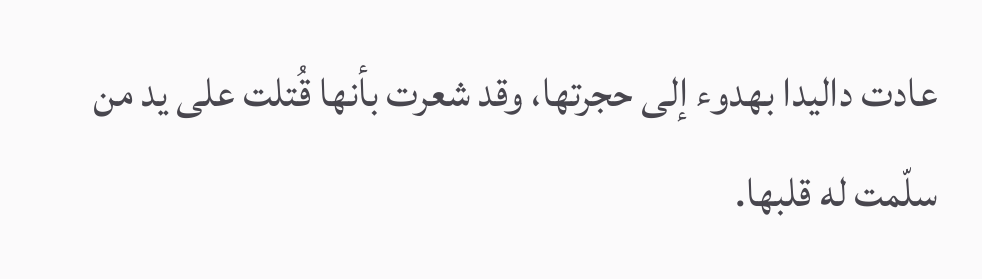عادت داليدا بهدوء إلى حجرتها، وقد شعرت بأنها قُتلت على يد من سلّمت له قلبها.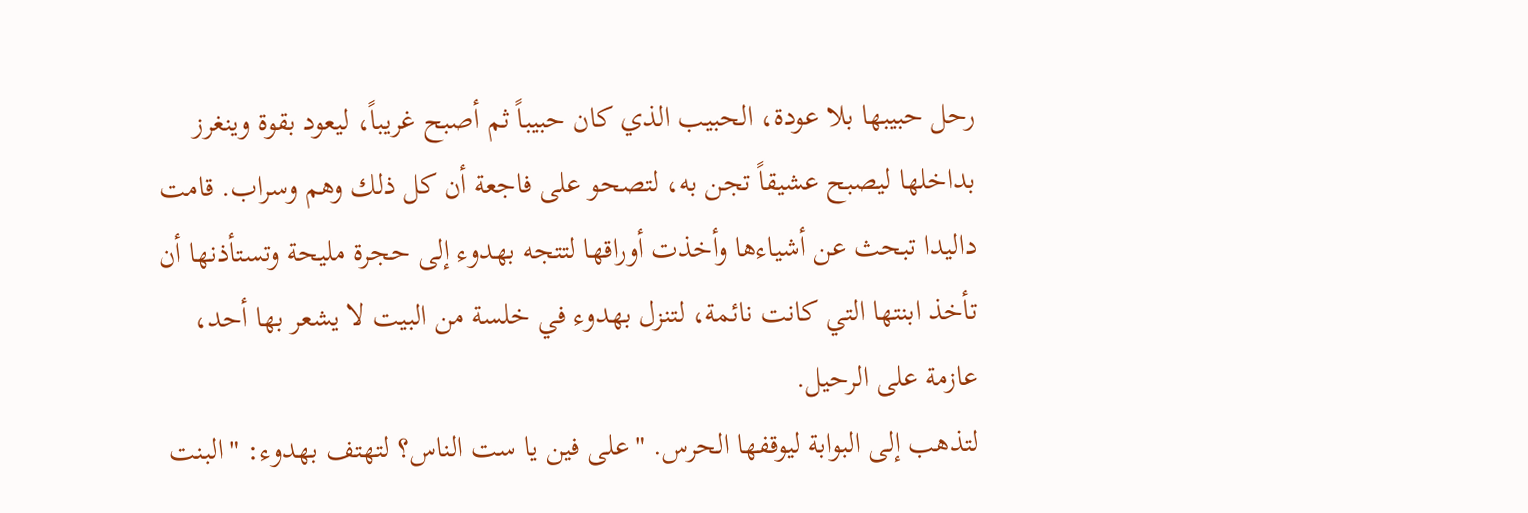رحل حبيبها بلا عودة، الحبيب الذي كان حبيباً ثم أصبح غريباً، ليعود بقوة وينغرز بداخلها ليصبح عشيقاً تجن به، لتصحو على فاجعة أن كل ذلك وهم وسراب. قامت داليدا تبحث عن أشياءها وأخذت أوراقها لتتجه بهدوء إلى حجرة مليحة وتستأذنها أن تأخذ ابنتها التي كانت نائمة، لتنزل بهدوء في خلسة من البيت لا يشعر بها أحد، عازمة على الرحيل.
لتذهب إلى البوابة ليوقفها الحرس. "على فين يا ست الناس؟ لتهتف بهدوء: "البنت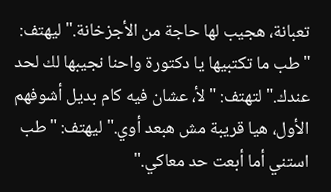تعبانة، هجيب لها حاجة من الأجزخانة." ليهتف: "طب ما تكتبيها يا دكتورة واحنا نجيبها لك لحد عندك." لتهتف: "لأ، عشان فيه كام بديل أشوفهم الأول، هيا قريبة مش هبعد أوي." ليهتف: "طب استني أما أبعت حد معاكي."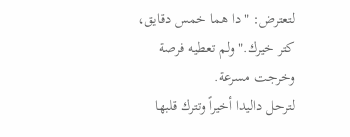لتعترض: "دا هما خمس دقايق، كتر خيرك." ولم تعطيه فرصة وخرجت مسرعة.
لترحل داليدا أخيراً وتترك قلبها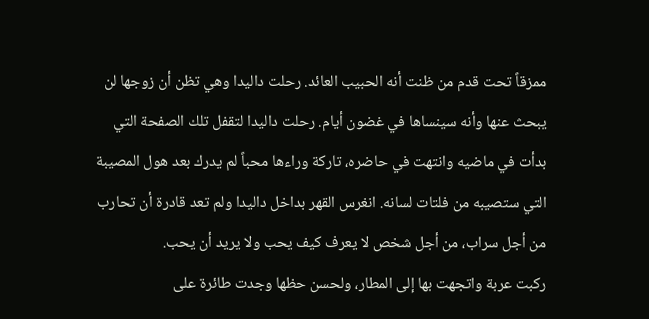ممزقاً تحت قدم من ظنت أنه الحبيب العائد. رحلت داليدا وهي تظن أن زوجها لن يبحث عنها وأنه سينساها في غضون أيام. رحلت داليدا لتقفل تلك الصفحة التي بدأت في ماضيه وانتهت في حاضره، تاركة وراءها محباً لم يدرك بعد هول المصيبة التي ستصيبه من فلتات لسانه. انغرس القهر بداخل داليدا ولم تعد قادرة أن تحارب من أجل سراب، من أجل شخص لا يعرف كيف يحب ولا يريد أن يحب.
ركبت عربة واتجهت بها إلى المطار، ولحسن حظها وجدت طائرة على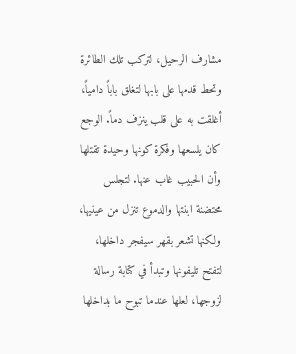مشارف الرحيل، لتركب تلك الطائرة وتحط قدمها على بابها لتغلق باباً دامياً، أغلقت به على قلب ينزف دماً. الوجع كان يلسعها وفكرة كونها وحيدة تقتلها وأن الحبيب غاب عنها. لتجلس محتضنة ابنتها والدموع تنزل من عينيها، ولكنها تشعر بقهر سيفجر داخلها، لتفتح تليفونها وتبدأ في كتابة رسالة لزوجها، لعلها عندما تبوح ما بداخلها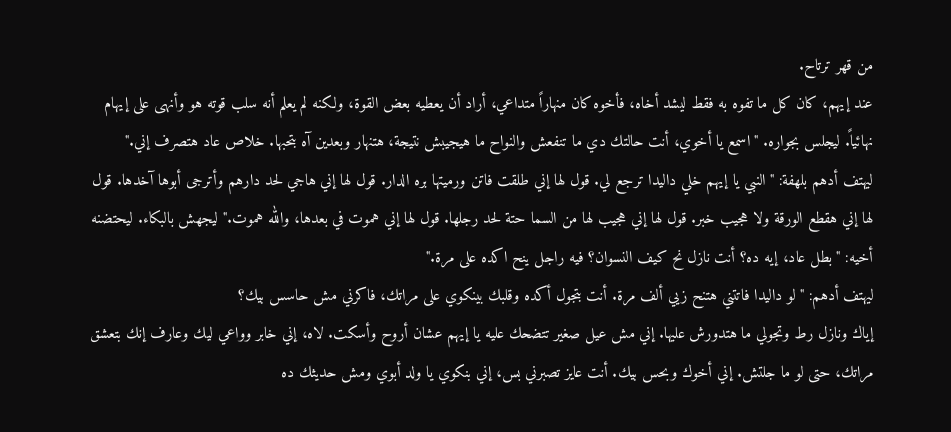من قهر ترتاح.
عند إيهم، كان كل ما تفوه به فقط ليشد أخاه، فأخوه كان منهاراً متداعي، أراد أن يعطيه بعض القوة، ولكنه لم يعلم أنه سلب قوته هو وأنهى على إيهام نهائياً. ليجلس بجواره. "اسمع يا أخوي، أنت حالتك دي ما تنفعش والنواح ما هيجيبش نتيجة، هتنهار وبعدين آه بتحبها. خلاص عاد هتصرف إني."
ليهتف أدهم بلهفة: "النبي يا إيهم خلي داليدا ترجع لي. قول لها إني طلقت فاتن ورميتها بره الدار. قول لها إني هاجي لحد دارهم وأترجى أبوها آخدها. قول لها إني هقطع الورقة ولا هجيب خبر. قول لها إني هجيب لها من السما حتة لحد رجلها. قول لها إني هموت في بعدها، والله هموت." ليجهش بالبكاء. ليحتضنه أخيه: "بطل عاد، إيه ده؟ أنت نازل نح كيف النسوان؟ فيه راجل ينح اكده على مرة."
ليهتف أدهم: "لو داليدا فاتتني هتنح زيي ألف مرة. أنت بتجول أكده وقلبك بينكوي على مراتك، فاكرني مش حاسس بيك؟
إياك ونازل رط وتجولي ما هتدورش عليها. إني مش عيل صغير تتضحك عليه يا إيهم عشان أروح وأسكت. لاه، إني خابر وواعي ليك وعارف إنك بتعشق مراتك، حتى لو ما جلتش. إني أخوك وبحس بيك. أنت عايز تصبرني بس، إني بنكوي يا ولد أبوي ومش حديثك ده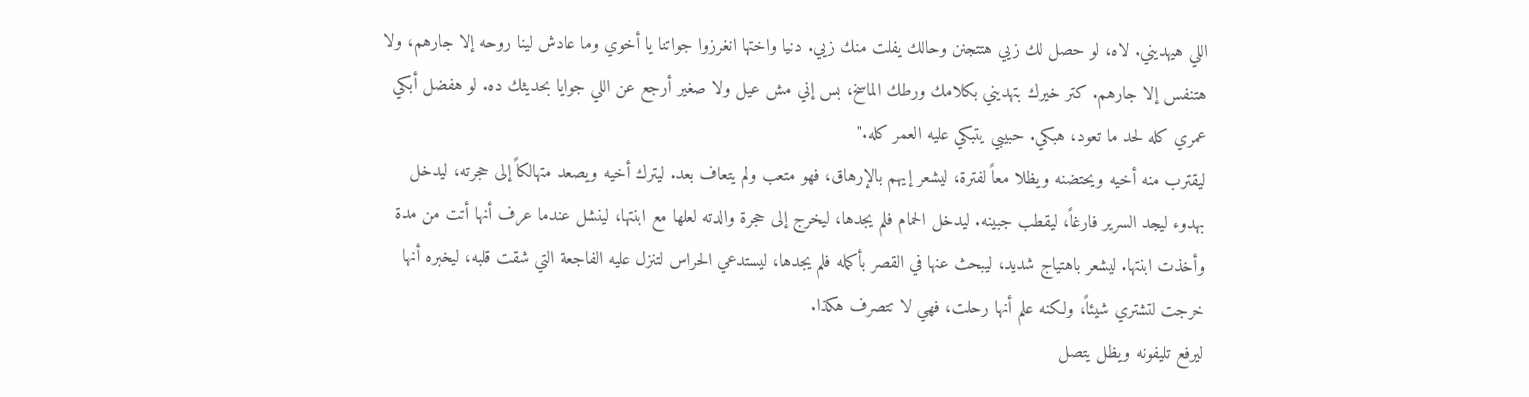اللي هيهديني. لاه، لو حصل لك زيي هتتجنن وحالك يفلت منك زيي. دنيا واختها انغرزوا جواتنا يا أخوي وما عادش لينا روحه إلا جارهم، ولا هتنفس إلا جارهم. كتر خيرك بتهديني بكلامك ورطك الماسخ، بس إني مش عيل ولا صغير أرجع عن اللي جوايا بحديثك ده. لو هفضل أبكي عمري كله لحد ما تعود، هبكي. حبيبي يتبكي عليه العمر كله."
ليقترب منه أخيه ويحتضنه ويظلا معاً لفترة، ليشعر إيهم بالإرهاق، فهو متعب ولم يتعاف بعد. ليترك أخيه ويصعد متهالكاً إلى حجرته، ليدخل بهدوء ليجد السرير فارغاً، ليقطب جبينه. ليدخل الحمام فلم يجدها، ليخرج إلى حجرة والدته لعلها مع ابنتها، لينشل عندما عرف أنها أتت من مدة وأخذت ابنتها. ليشعر باهتياج شديد، ليبحث عنها في القصر بأكمله فلم يجدها، ليستدعي الحراس لتنزل عليه الفاجعة التي شقت قلبه، ليخبره أنها خرجت لتشتري شيئاً، ولكنه علم أنها رحلت، فهي لا تتصرف هكذا.
ليرفع تليفونه ويظل يتصل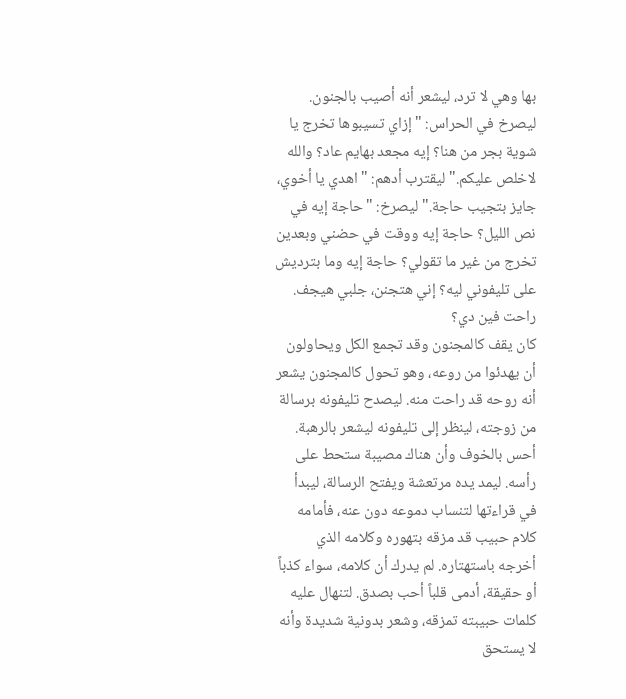بها وهي لا ترد، ليشعر أنه أصيب بالجنون. ليصرخ في الحراس: "إزاي تسيبوها تخرج يا شوية بجر من هنا؟ إيه مجعد بهايم عاد؟ والله لاخلص عليكم." ليقترب أدهم: "اهدي يا أخوي، جايز بتجيب حاجة." ليصرخ: "حاجة إيه في نص الليل؟ حاجة إيه ووقت في حضني وبعدين تخرج من غير ما تقولي؟ حاجة إيه وما بترديش على تليفوني ليه؟ إني هتجنن، جلبي هيجف. راحت فين دي؟
كان يقف كالمجنون وقد تجمع الكل ويحاولون أن يهدئوا من روعه، وهو تحول كالمجنون يشعر أنه روحه قد راحت منه. ليصدح تليفونه برسالة من زوجته، لينظر إلى تليفونه ليشعر بالرهبة. أحس بالخوف وأن هناك مصيبة ستحط على رأسه. ليمد يده مرتعشة ويفتح الرسالة، ليبدأ في قراءتها لتنساب دموعه دون عنه، فأمامه كلام حبيب قد مزقه بتهوره وكلامه الذي أخرجه باستهتاره. لم يدرك أن كلامه، سواء كذباً أو حقيقة، أدمى قلباً أحب بصدق. لتنهال عليه كلمات حبيبته تمزقه، وشعر بدونية شديدة وأنه لا يستحق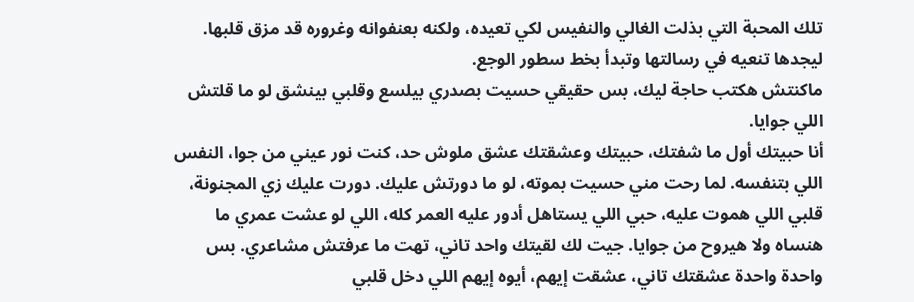تلك المحبة التي بذلت الغالي والنفيس لكي تعيده، ولكنه بعنفوانه وغروره قد مزق قلبها. ليجدها تنعيه في رسالتها وتبدأ بخط سطور الوجع.
ماكنتش هكتب حاجة ليك، بس حقيقي حسيت بصدري بيلسع وقلبي بينشق لو ما قلتش اللي جوايا.
أنا حبيتك أول ما شفتك، حبيتك وعشقتك عشق ملوش حد، كنت نور عيني من جوا، النفس اللي بتنفسه. لما رحت مني حسيت بموته، لو ما دورتش عليك. دورت عليك زي المجنونة، قلبي اللي هموت عليه، حبي اللي يستاهل أدور عليه العمر كله، اللي لو عشت عمري ما هنساه ولا هيروح من جوايا. جيت لك لقيتك واحد تاني، تهت ما عرفتش مشاعري. بس واحدة واحدة عشقتك تاني، عشقت إيهم، أيوه إيهم اللي دخل قلبي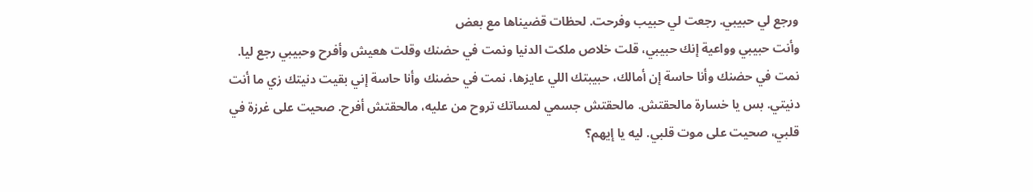ورجع لي حبيبي. رجعت لي حبيب وفرحت. لحظات قضيناها مع بعض
وأنت حبيبي وواعية إنك حبيبي، قلت خلاص ملكت الدنيا ونمت في حضنك وقلت هعيش وأفرح وحبيبي رجع ليا. نمت في حضنك وأنا حاسة إن أمالك، حبيبتك اللي عايزها، نمت في حضنك وأنا حاسة إني بقيت دنيتك زي ما أنت دنيتي. بس يا خسارة مالحقتش. مالحقتش جسمي لمساتك تروح من عليه، مالحقتش أفرح. صحيت على غرزة في قلبي، صحيت على موت قلبي. ليه يا إيهم؟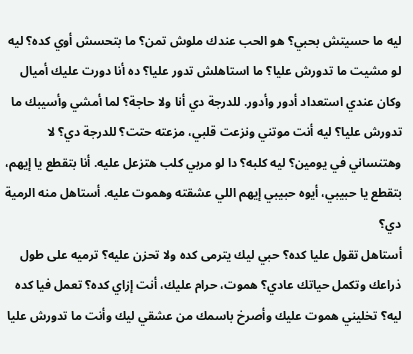ليه ما حسيتش بحبي؟ هو الحب عندك ملوش تمن؟ ما بتحسش أوي كده؟ ليه لو مشيت ما تدورش عليا؟ ما استاهلش تدور عليا؟ ده أنا دورت عليك أميال وكان عندي استعداد أدور وأدور. للدرجة دي أنا ولا حاجة؟ لما أمشي وأسيبك ما تدورش عليا؟ ليه أنت موتني ونزعت قلبي، مزعته حتت؟ للدرجة دي؟ لا وهتنساني في يومين؟ ليه كلبه؟ دا لو مربي كلب هتزعل عليه. أنا بتقطع يا إيهم، بتقطع يا حبيبي، أيوه حبيبي إيهم اللي عشقته وهموت عليه. أستاهل منه الرمية دي؟
أستاهل تقول عليا كده؟ حبي ليك يترمى كده ولا تحزن عليه؟ ترميه على طول ذراعك وتكمل حياتك عادي؟ هموت، حرام عليك، أنت إزاي كده؟ تعمل فيا كده ليه؟ تخليني هموت عليك وأصرخ باسمك من عشقي ليك وأنت ما تدورش عليا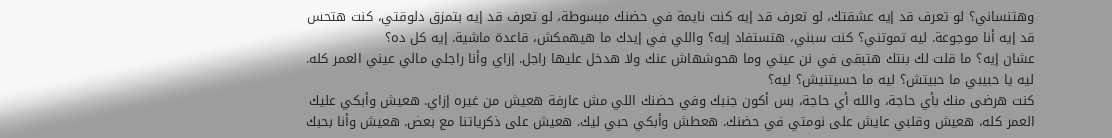وهتنساني؟ لو تعرف قد إيه عشقتك، لو تعرف قد إيه كنت نايمة في حضنك مبسوطة، لو تعرف قد إيه بتمزق دلوقتي، كنت هتحس قد إيه أنا موجوعة. ليه تموتني؟ كنت سبني، هتستفاد إيه؟ واللي في إيدك ما هيهمكش، قاعدة ماشية. إيه كل ده؟
عشان إيه؟ ما قلت لك بنتك هتبقى في نن عيني وما هحوشهاش عنك ولا هدخل عليها راجل. إزاي وأنا راجلي مالي عيني العمر كله. ليه يا حبيبي ما حبيتش؟ ليه ما حسيتنيش؟ ليه؟
كنت هرضى منك بأي حاجة، والله أي حاجة، بس أكون جنبك وفي حضنك اللي مش عارفة هعيش من غيره إزاي. هعيش وأبكي عليك العمر كله، هعيش وقلبي عايش على نومتي في حضنك. هعطش وأبكي حبي ليك. هعيش على ذكرياتنا مع بعض. هعيش وأنا بحبك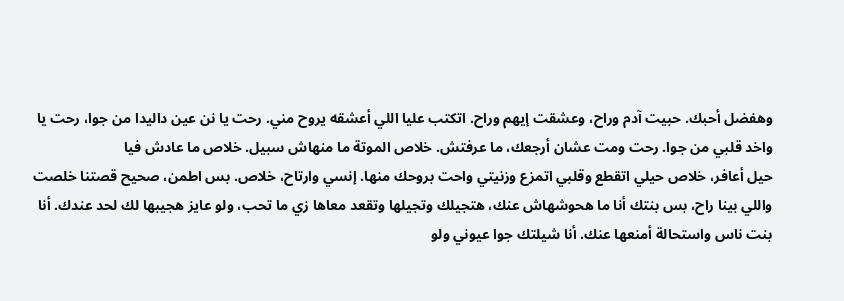وهفضل أحبك. حبيت آدم وراح، وعشقت إيهم وراح. اتكتب عليا اللي أعشقه يروح مني. رحت يا نن عين داليدا من جوا، رحت يا واخد قلبي من جوا. رحت ومت عشان أرجعك، ما عرفتش. خلاص الموتة ما منهاش سبيل. خلاص ما عادش فيا
حيل أعافر، خلاص حيلي اتقطع وقلبي اتمزع وزنيتي واحت بروحك منها. إنسي وارتاح، خلاص. بس اطمن، صحيح قصتنا خلصت واللي بينا راح، بس بنتك أنا ما هحوشهاش عنك، هتجيلك وتجيلها وتقعد معاها زي ما تحب، ولو عايز هجيبها لك لحد عندك. أنا بنت ناس واستحالة أمنعها عنك. أنا شيلتك جوا عيوني ولو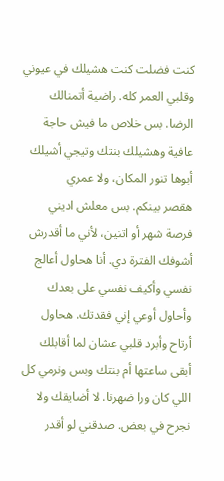كنت فضلت كنت هشيلك في عيوني وقلبي العمر كله. راضية أتمنالك الرضا. بس خلاص ما فيش حاجة عافية وهشيلك بنتك وتيجي أشيلك أبوها تنور المكان، ولا عمري
هقصر بينكم. بس معلش اديني فرصة شهر أو اتنين، لأني ما أقدرش أشوفك الفترة دي. أنا هحاول أعالج نفسي وأكيف نفسي على بعدك وأحاول أوعي إني فقدتك. هحاول أرتاح وأبرد قلبي عشان لما أقابلك أبقى ساعتها أم بنتك وبس ونرمي كل اللي كان ورا ضهرنا. لا أضايقك ولا نجرح في بعض. صدقني لو أقدر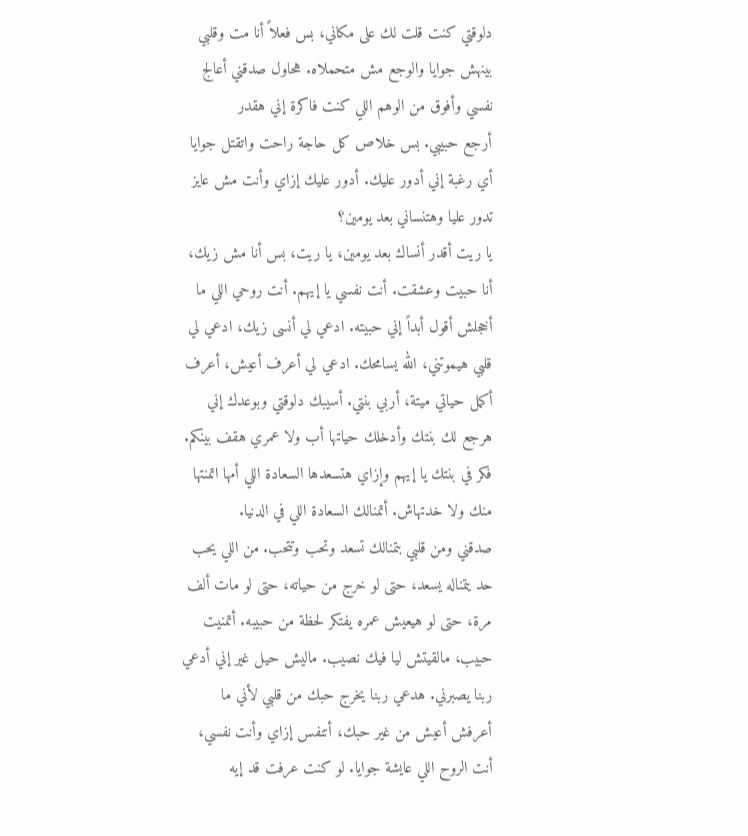دلوقتي كنت قلت لك على مكاني، بس فعلاً أنا مت وقلبي بينهش جوايا والوجع مش متحملاه. هحاول صدقني أعالج نفسي وأفوق من الوهم اللي كنت فاكرة إني هقدر
أرجع حبيبي. بس خلاص كل حاجة راحت واتقتل جوايا أي رغبة إني أدور عليك. أدور عليك إزاي وأنت مش عايز تدور عليا وهتنساني بعد يومين؟
يا ريت أقدر أنساك بعد يومين، يا ريت، بس أنا مش زيك، أنا حبيت وعشقت. أنت نفسي يا إيهم. أنت روحي اللي ما أخجلش أقول أبداً إني حبيته. ادعي لي أنسى زيك، ادعي لي قلبي هيموتني، الله يسامحك. ادعي لي أعرف أعيش، أعرف أكمل حياتي ميتة، أربي بنتي. أسيبك دلوقتي وبوعدك إني هرجع لك بنتك وأدخلك حياتها أب ولا عمري هقف بينكم. فكر في بنتك يا إيهم وإزاي هتسعدها السعادة اللي أمها اتمنتها منك ولا خدتهاش. أتمنالك السعادة اللي في الدنيا.
صدقني ومن قلبي بتمنالك تسعد وتحب وتتحب. من اللي يحب حد يتمناله يسعد، حتى لو خرج من حياته، حتى لو مات ألف مرة، حتى لو هيعيش عمره يفتكر لحظة من حبيبه. أتمنيت حبيب، مالقيتش ليا فيك نصيب. ماليش حيل غير إني أدعي ربنا يصبرني. هدعي ربنا يخرج حبك من قلبي لأني ما أعرفش أعيش من غير حبك، أتنفس إزاي وأنت نفسي، أنت الروح اللي عايشة جوايا. لو كنت عرفت قد إيه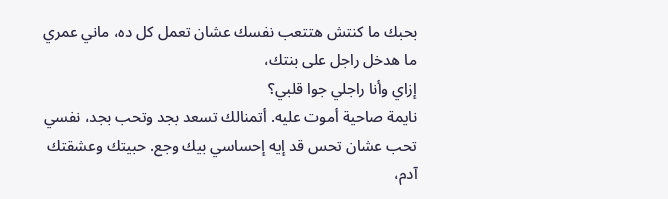بحبك ما كنتش هتتعب نفسك عشان تعمل كل ده، ماني عمري ما هدخل راجل على بنتك،
إزاي وأنا راجلي جوا قلبي؟
نايمة صاحية أموت عليه. أتمنالك تسعد بجد وتحب بجد، نفسي تحب عشان تحس قد إيه إحساسي بيك وجع. حبيتك وعشقتك آدم،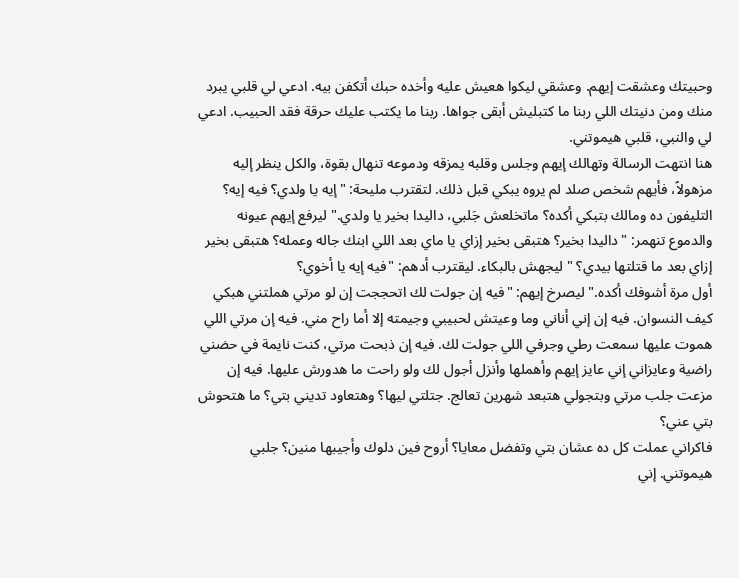وحبيتك وعشقت إيهم. وعشقي ليكوا هعيش عليه وأخده حبك أتكفن بيه. ادعي لي قلبي يبرد منك ومن دنيتك اللي ربنا ما كتبليش أبقى جواها. ربنا ما يكتب عليك حرقة فقد الحبيب. ادعي لي والنبي، قلبي هيموتني.
هنا انتهت الرسالة وتهالك إيهم وجلس وقلبه يمزقه ودموعه تنهال بقوة، والكل ينظر إليه مزهولاً، فأيهم شخص صلد لم يروه يبكي قبل ذلك. لتقترب مليحة: "إيه يا ولدي؟ فيه إيه؟ التليفون ده ومالك بتبكي أكده؟ ماتخلعش جَلبي، داليدا بخير يا ولدي." ليرفع إيهم عيونه والدموع تنهمر: "داليدا بخير؟ هتبقى بخير إزاي يا ماي بعد اللي ابنك جاله وعمله؟ هتبقى بخير إزاي بعد ما قتلتها بيدي؟ " ليجهش بالبكاء. ليقترب أدهم: "فيه إيه يا أخوي؟
أول مرة أشوفك أكده." ليصرخ إيهم: "فيه إن جولت لك اتحججت إن لو مرتي هملتني هبكي كيف النسوان. فيه إن إني أناني وما وعيتش لحبيبي وجيمته إلا أما راح مني. فيه إن مرتي اللي هموت عليها سمعت رطي وجرفي اللي جولت لك. فيه إن ذبحت مرتي، كنت نايمة في حضني راضية وعايزاني إني عايز إيهم وأهملها وأنزل أجول لك ولو راحت ما هدورش عليها. فيه إن مزعت جلب مرتي وبتجولي هتبعد شهرين تعالج. جتلتي ليها؟ وهتعاود تديني بتي؟ ما هتحوش بتي عني؟
فاكراني عملت كل ده عشان بتي وتفضل معايا؟ أروح فين دلوك وأجيبها منين؟ جلبي هيموتني. إني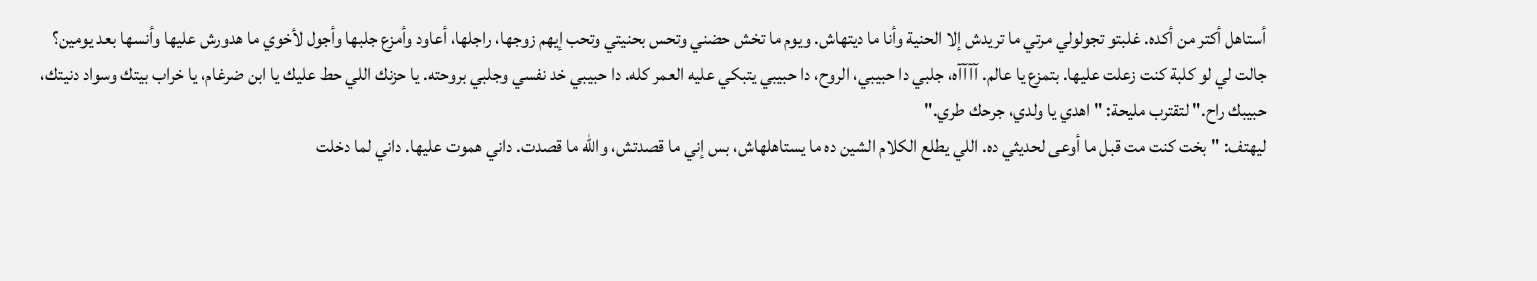أستاهل أكتر من أكده. غلبتو تجولولي مرتي ما تريدش إلا الحنية وأنا ما ديتهاش. ويوم ما تخش حضني وتحس بحنيتي وتحب إيهم زوجها، راجلها، أعاود وأمزع جلبها وأجول لأخوي ما هدورش عليها وأنسها بعد يومين؟
جالت لي لو كلبة كنت زعلت عليها. بتمزع يا عالم. آآآآه، جلبي دا حبيبي، الروح، دا حبيبي يتبكي عليه العمر كله. دا حبيبي خد نفسي وجلبي بروحته. يا حزنك اللي حط عليك يا ابن ضرغام، يا خراب بيتك وسواد دنيتك، حبيبك راح." لتقترب مليحة: "اهدي يا ولدي، جرحك طري."
ليهتف: "بخت كنت مت قبل ما أوعى لحديثي ده. اللي يطلع الكلام الشين ده ما يستاهلهاش، بس إني ما قصدتش، والله ما قصدت. داني هموت عليها. داني لما دخلت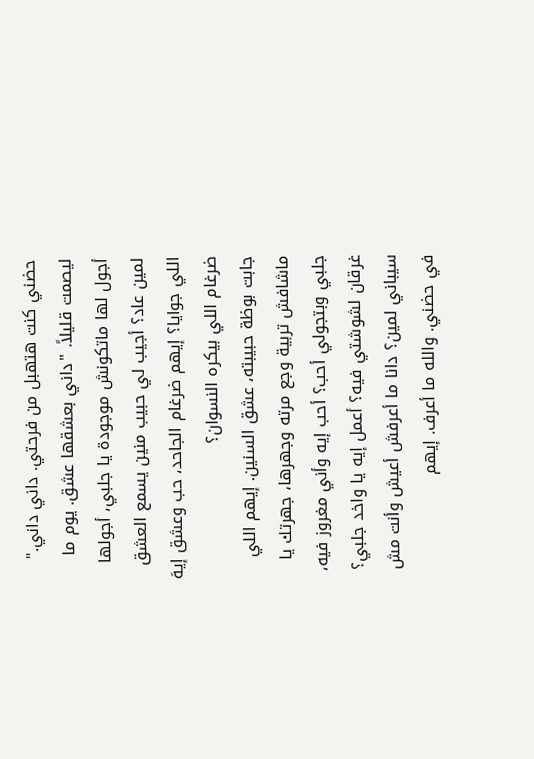حضني كنت هتهبل من فرحتي. داني داني." ليصمت قليلاً. "داني بعشقها عشق. يوم ما أجول لها ماتكونش موجودة يا جلبي، أجولها لمين عاد؟ أجيب لي حبيب منين يسمع العشق اللي جوايا؟ إيهم ضرغام الجاحد، حب وعشق إيهَ ضرغام اللي بيكره النسوان؟
جابت بوظة حبيبته، عشق السنين. إيهم اللي ماشافش تربية وجع مرته وجهرها، جهرتك يا جلبي وبتجولي أحب؟ أحب إيه وأني مغروز فيه، غرقان لشوشتي فيه؟ أعمل إيه يا واخد جلبي؟ سيباني لمين؟ دانا ما أعرفش أعيش وأنت مش في حضني. والله ما أعرف. إيهم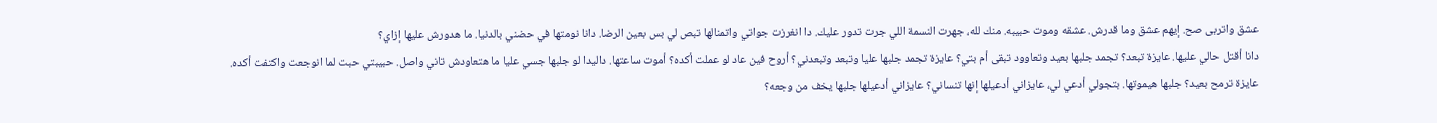عشق واتربى صح. إيهم عشق وما قدرش. عشقه وموت حبيبه. منك لله، جهرت النسمة اللي جرت تدور عليك. دا انغرزت جواتي واتمنالها تبص لي بس بعين الرضا. دانا نومتها في حضني بالدنيا. ما هدورش عليها إزاي؟
دانا أقتل حالي عليها. عايزة تبعد؟ تجمد جلبها بعيد وتعاوود تبقى أم بتي؟ عايزة تجمد جلبها عليا وتبعد وتبعدني؟ أروح فين عاد لو عملت أكده؟ أموت ساعتها. داليدا لو جلبها جسي عليا ما هتعاودش تاني واصل. حبيبتي حبت لما انوجعت واكتفت أكده. عايزة ترمح بعيد؟ جلبها هيموتها. بتجولي أدعي لي، عايزاني أدعيلها إنها تنساني؟ عايزاني أدعيلها جلبها يخف من وجعه؟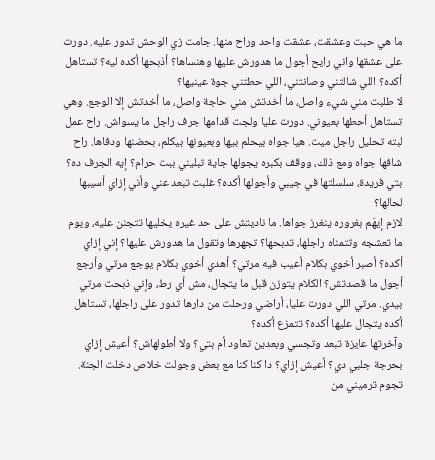ما هي حبت وعشقت، عشقت واحد وراح منها. جامت زي الوحش تدور عليه. دورت على عشقها واني رايح أجول ما هدورش عليها وهنساها؟ أذبحها أكده ليه؟ تستاهل أكده؟ اللي شالتني وصانتني، اللي حطتني جوة عينيها؟
لا طلبت مني شيء واصل، ما أخدتش مني حاجة واصل، ما أخدتش إلا الوجع. وهي تستاهل أحطها بعيوني. دورت عليا ولجت قدامها جرف راجل ما يسواش. راح عمل لبته تحليل راجل ميت. هيا جواه بيحلم بيها وبعيونها بيكلم، بحضنها ودفاها. راح شافها جواه ومع ذلك، ووقف بكبره يجولها جاية تبليني ببت حرام؟ إيه الجرف ده؟ بتي فريدة، سلسلتها في جيبي وأجولها أكده؟ غلبت تبعد عني وأني إزاي أسيبها لحالها؟
لازم إيهَم بغروره ينغرز جواها. ما ناديتش على حد غيره يخليها تتجنن عليه، ويوم ما تعشجه وتتمناه راجلها، تدبحها؟ تجهرها وتقول ما هدورش عليها؟ إني إزاي أكده؟ أصبر أخوي بكلام أعيب فيه مرتي؟ أهدي أخوي بكلام يوجع مرتي وأرجع أجول ما قصدتش؟ الكلام يتوزن قبل ما يتجال، مش أي رط، وإني ذبحت مرتي بيدي. مرتي اللي دورت عليا، أراضي ورحلت من دارها تدور على راجلها، تستاهل أكده يتجال عليها أكده؟ تتمزع أكده؟
وآخرتها عايزة تبعد وتجسي وبعدين تعاود أم بتي؟ ولا أطولهاش؟ أعيش إزاي بحرجة جلبي دي؟ أعيش إزاي؟ دا كنا كنا مع بعض وجولت خلاص دخلت الجنة. تجوم ترميني من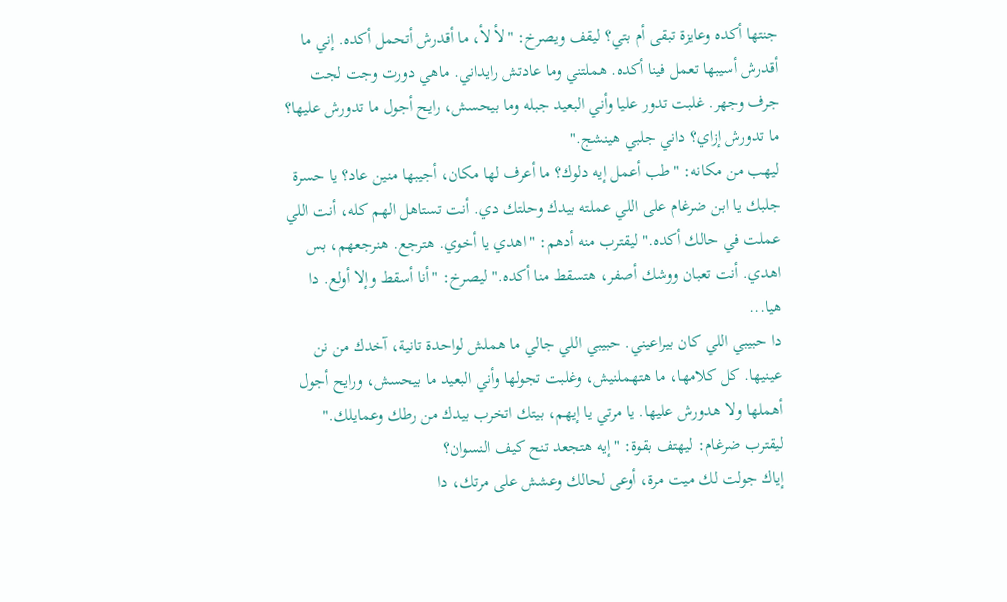جنتها أكده وعايزة تبقى أم بتي؟ ليقف ويصرخ: "لأ لأ، ما أقدرش أتحمل أكده. إني ما أقدرش أسيبها تعمل فينا أكده. هملتني وما عادتش رايداني. ماهي دورت وجت لجت جرف وجهر. غلبت تدور عليا وأني البعيد جبله وما بيحسش، رايح أجول ما تدورش عليها؟ ما تدورش إزاي؟ داني جلبي هينشج."
ليهب من مكانه: "طب أعمل إيه دلوك؟ ما أعرف لها مكان، أجيبها منين عاد؟ يا حسرة جلبك يا ابن ضرغام على اللي عملته بيدك وحلتك دي. أنت تستاهل الهم كله، أنت اللي عملت في حالك أكده." ليقترب منه أدهم: "اهدي يا أخوي. هترجع. هنرجعهم، بس اهدي. أنت تعبان ووشك أصفر، هتسقط منا أكده." ليصرخ: "أنا أسقط وإلا أولع. دا هيا...
دا حبيبي اللي كان بيراعيني. حبيبي اللي جالي ما هملش لواحدة تانية، آخدك من نن عينيها. كل كلامها، ما هتهملنيش، وغلبت تجولها وأني البعيد ما بيحسش، ورايح أجول أهملها ولا هدورش عليها. يا مرتي يا إيهم، بيتك اتخرب بيدك من رطك وعمايلك." ليقترب ضرغام: ليهتف بقوة: "إيه هتجعد تنح كيف النسوان؟
إياك جولت لك ميت مرة، أوعى لحالك وعشش على مرتك، دا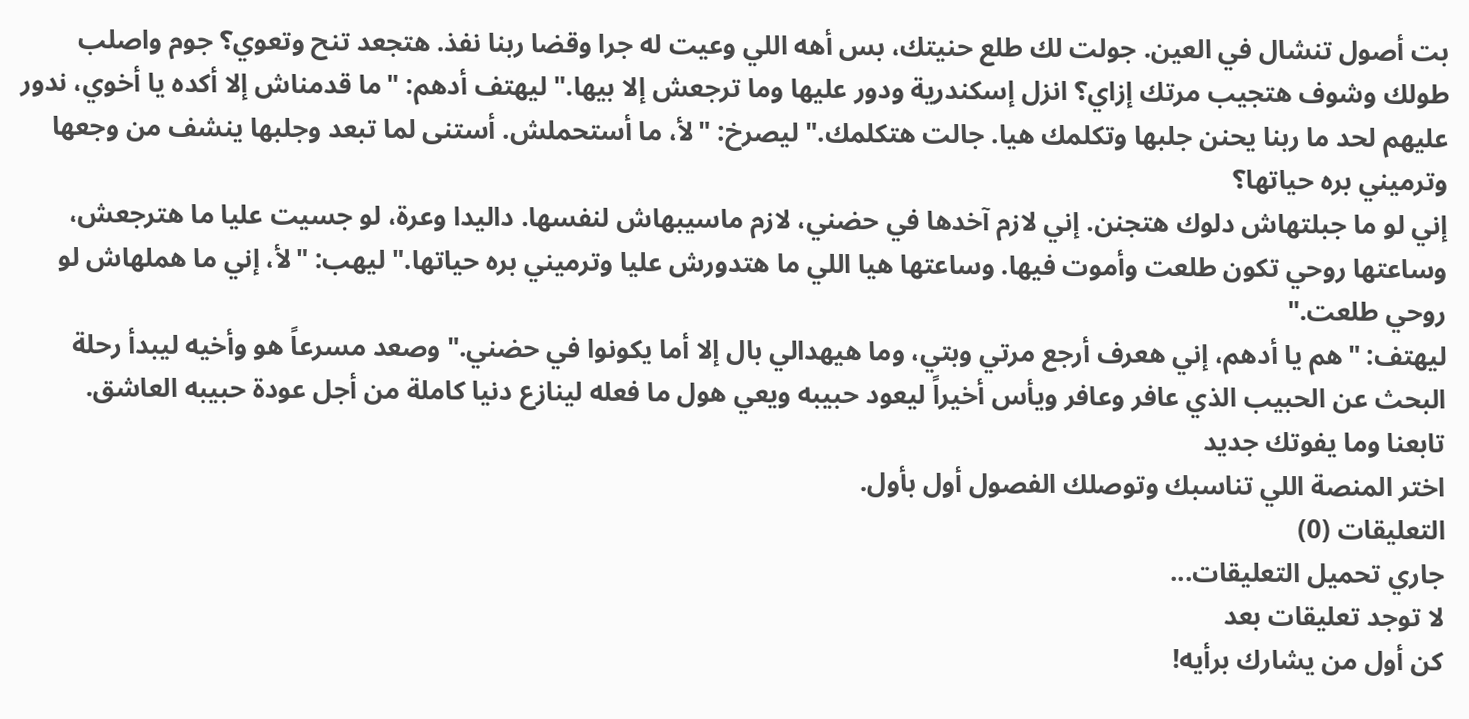بت أصول تنشال في العين. جولت لك طلع حنيتك، بس أهه اللي وعيت له جرا وقضا ربنا نفذ. هتجعد تنح وتعوي؟ جوم واصلب طولك وشوف هتجيب مرتك إزاي؟ انزل إسكندرية ودور عليها وما ترجعش إلا بيها." ليهتف أدهم: "ما قدمناش إلا أكده يا أخوي، ندور عليهم لحد ما ربنا يحنن جلبها وتكلمك هيا. جالت هتكلمك." ليصرخ: "لأ، ما أستحملش. أستنى لما تبعد وجلبها ينشف من وجعها وترميني بره حياتها؟
إني لو ما جبلتهاش دلوك هتجنن. إني لازم آخدها في حضني، لازم ماسيبهاش لنفسها. داليدا وعرة، لو جسيت عليا ما هترجعش، وساعتها روحي تكون طلعت وأموت فيها. وساعتها هيا اللي ما هتدورش عليا وترميني بره حياتها." ليهب: "لأ، إني ما هملهاش لو روحي طلعت."
ليهتف: "هم يا أدهم، إني هعرف أرجع مرتي وبتي، وما هيهدالي بال إلا أما يكونوا في حضني." وصعد مسرعاً هو وأخيه ليبدأ رحلة البحث عن الحبيب الذي عافر وعافر ويأس أخيراً ليعود حبيبه ويعي هول ما فعله لينازع دنيا كاملة من أجل عودة حبيبه العاشق.
تابعنا وما يفوتك جديد
اختر المنصة اللي تناسبك وتوصلك الفصول أول بأول.
التعليقات (0)
جاري تحميل التعليقات...
لا توجد تعليقات بعد
كن أول من يشارك برأيه!